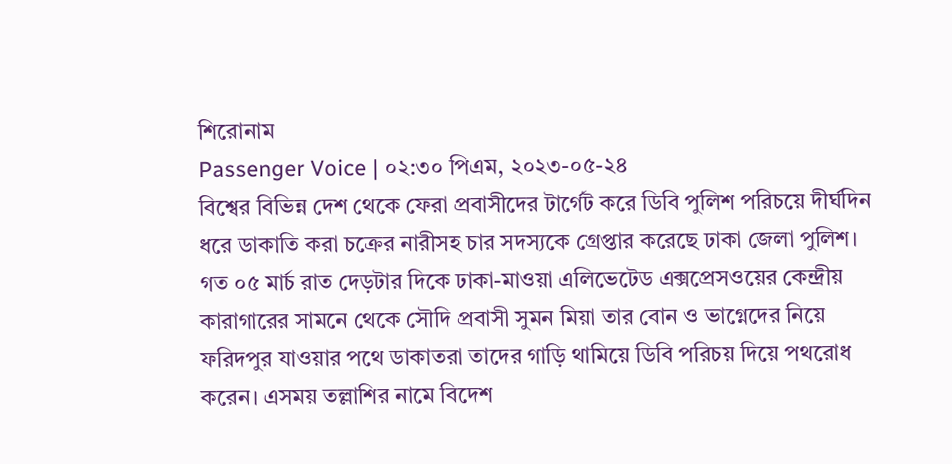শিরোনাম
Passenger Voice | ০২:৩০ পিএম, ২০২৩-০৫-২৪
বিশ্বের বিভিন্ন দেশ থেকে ফেরা প্রবাসীদের টার্গেট করে ডিবি পুলিশ পরিচয়ে দীর্ঘদিন ধরে ডাকাতি করা চক্রের নারীসহ চার সদস্যকে গ্রেপ্তার করেছে ঢাকা জেলা পুলিশ।
গত ০৫ মার্চ রাত দেড়টার দিকে ঢাকা-মাওয়া এলিভেটেড এক্সপ্রেসওয়ের কেন্দ্রীয় কারাগারের সামনে থেকে সৌদি প্রবাসী সুমন মিয়া তার বোন ও ভাগ্নেদের নিয়ে ফরিদপুর যাওয়ার পথে ডাকাতরা তাদের গাড়ি থামিয়ে ডিবি পরিচয় দিয়ে পথরোধ করেন। এসময় তল্লাশির নামে বিদেশ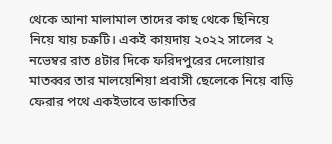থেকে আনা মালামাল তাদের কাছ থেকে ছিনিয়ে নিয়ে যায় চক্রটি। একই কায়দায় ২০২২ সালের ২ নভেম্বর রাত ৪টার দিকে ফরিদপুরের দেলোয়ার মাতব্বর তার মালয়েশিয়া প্রবাসী ছেলেকে নিয়ে বাড়ি ফেরার পথে একইভাবে ডাকাতির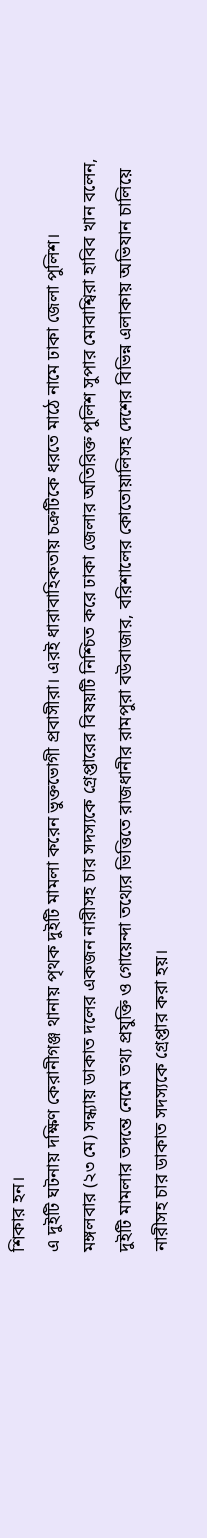শিকার হন।
এ দুইটি ঘটনায় দক্ষিণ কেরানীগঞ্জ থানায় পৃথক দুইটি মামলা করেন ভুক্তভোগী প্রবাসীরা। এরই ধারাবাহিকতায় চক্রটিকে ধরতে মাঠে নামে ঢাকা জেলা পুলিশ।
মঙ্গলবার (২৩ মে) সন্ধ্যায় ডাকাত দলের একজন নারীসহ চার সদস্যকে গ্রেপ্তারের বিষয়টি নিশ্চিত করে ঢাকা জেলার অতিরিক্ত পুলিশ সুপার মোবাশ্বিরা হাবিব খান বলেন, দুইটি মামলার তদন্তে নেমে তথ্য প্রযুক্তি ও গোয়েন্দা তথ্যের ভিত্তিতে রাজধানীর রামপুরা বউবাজার, বরিশালের কোতোয়ালিসহ দেশের বিভিন্ন এলাকায় অভিযান চালিয়ে নারীসহ চার ডাকাত সদস্যকে গ্রেপ্তার করা হয়।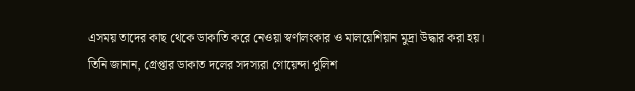এসময় তাদের কাছ থেকে ডাকাতি করে নেওয়া স্বর্ণালংকার ও মালয়েশিয়ান মুদ্রা উদ্ধার করা হয়।
তিনি জানান, গ্রেপ্তার ডাকাত দলের সদস্যরা গোয়েন্দা পুলিশ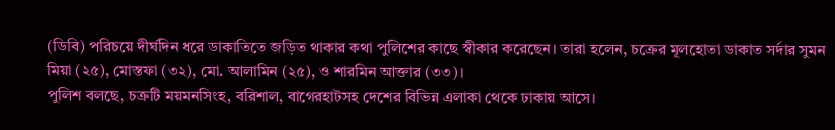(ডিবি) পরিচয়ে দীর্ঘদিন ধরে ডাকাতিতে জড়িত থাকার কথা পুলিশের কাছে স্বীকার করেছেন। তারা হলেন, চক্রের মূলহোতা ডাকাত সর্দার সুমন মিয়া (২৫), মোস্তফা (৩২), মো. আলামিন (২৫), ও শারমিন আক্তার (৩৩)।
পুলিশ বলছে, চক্রটি ময়মনসিংহ, বরিশাল, বাগেরহাটসহ দেশের বিভিন্ন এলাকা থেকে ঢাকায় আসে।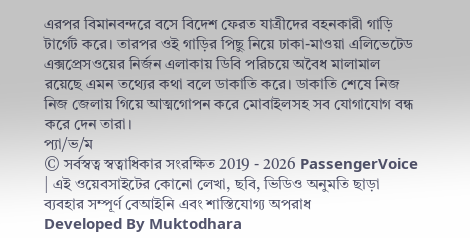এরপর বিমানবন্দরে বসে বিদেশ ফেরত যাত্রীদের বহনকারী গাড়ি টার্গেট করে। তারপর ওই গাড়ির পিছু নিয়ে ঢাকা-মাওয়া এলিভেটেড এক্সপ্রেসওয়ের নির্জন এলাকায় ডিবি পরিচয়ে অবৈধ মালামাল রয়েছে এমন তথ্যের কথা বলে ডাকাতি করে। ডাকাতি শেষে নিজ নিজ জেলায় গিয়ে আত্মগোপন করে মোবাইলসহ সব যোগাযোগ বন্ধ করে দেন তারা।
প্যা/ভ/ম
© সর্বস্বত্ব স্বত্বাধিকার সংরক্ষিত 2019 - 2026 PassengerVoice | এই ওয়েবসাইটের কোনো লেখা, ছবি, ভিডিও অনুমতি ছাড়া ব্যবহার সম্পূর্ণ বেআইনি এবং শাস্তিযোগ্য অপরাধ
Developed By Muktodhara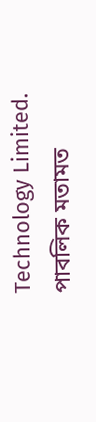Technology Limited.
পাবলিক মতামত